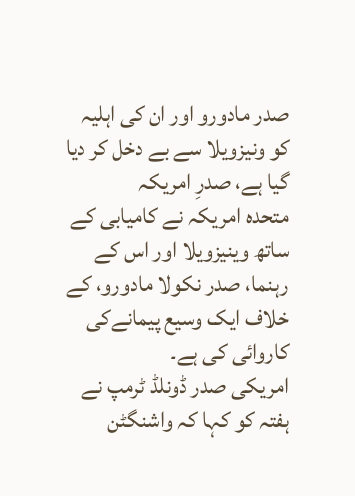صدر مادورو اور ان کی اہلیہ کو ونیزویلا سے بے دخل کر دیا گیا ہے، صدرِ امریکہ
متحدہ امریکہ نے کامیابی کے ساتھ وینیزویلا اور اس کے رہنما، صدر نکولا مادورو، کے خلاف ایک وسیع پیمانےکی کاروائی کی ہے۔
امریکی صدر ڈونلڈ ٹرمپ نے ہفتہ کو کہا کہ واشنگٹن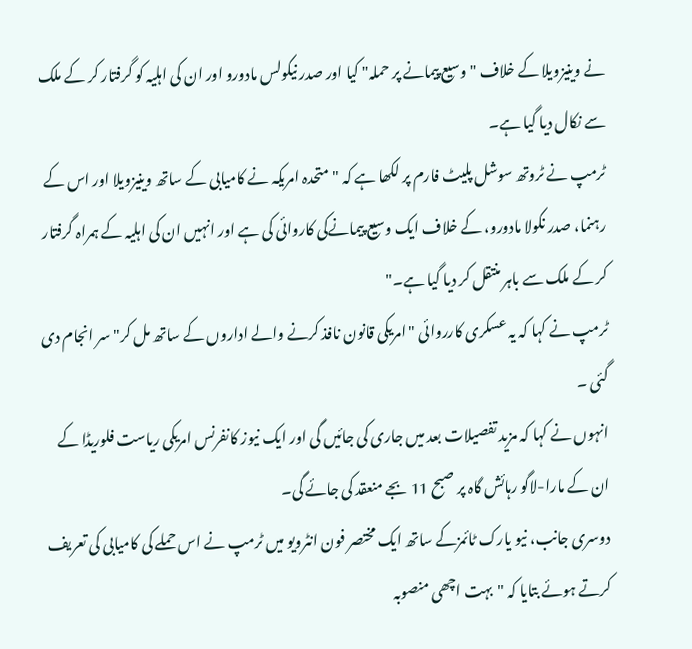نے وینیزویلا کے خلاف "وسیع پیمانے پر حملہ" کیا اور صدر نیکولس مادورو اور ان کی اہلیہ کو گرفتار کر کے ملک سے نکال دیا گیا ہے۔
ٹرمپ نے ٹروتھ سوشل پلیٹ فارم پر لکھا ہے کہ "متحدہ امریکہ نے کامیابی کے ساتھ وینیزویلا اور اس کے رہنما، صدر نکولا مادورو، کے خلاف ایک وسیع پیمانےکی کاروائی کی ہے اور انہیں ان کی اہلیہ کے ہمراہ گرفتار کر کے ملک سے باہر منتقل کر دیا گیا ہے۔"
ٹرمپ نے کہا کہ یہ عسکری کارروائی "امریکی قانون نافذ کرنے والے اداروں کے ساتھ مل کر" سر انجام دی گئی ۔
انہوں نے کہا کہ مزید تفصیلات بعد میں جاری کی جائیں گی اور ایک نیوز کانفرنس امریکی ریاست فلوریڈا کے ان کے مارا-لاگو رہائش گاہ پر صبح 11 بجے منعقد کی جائے گی۔
دوسری جانب، نیو یارک ٹائمزکے ساتھ ایک مختصر فون انٹرویو میں ٹرمپ نے اس حملے کی کامیابی کی تعریف کرتے ہوئے بتایا کہ "بہت اچھی منصوبہ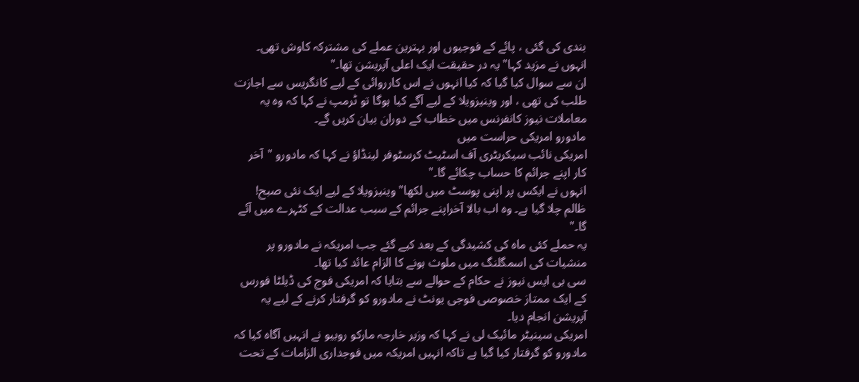بندی کی گئی ، پائے کے فوجیوں اور بہترین عملے کی مشترکہ کاوش تھی۔
انہوں نے مزید کہا" یہ در حقیقت ایک اعلی آپریشن تھا۔"
ان سے سوال کیا گیا کہ کیا انہوں نے اس کارروائی کے لیے کانگریس سے اجازت طلب کی تھی ، اور وینیزویلا کے لیے آگے کیا ہوگا تو ٹرمپ نے کہا کہ وہ یہ معاملات نیوز کانفرنس میں خطاب کے دوران بیان کریں گے۔
مادورو امریکی حراست میں
امریکی نائب سیکریٹری آف اسٹیٹ کرسٹوفر لینڈاؤ نے کہا کہ مادورو "آخر کار اپنے جرائم کا حساب چکائے گا۔"
انہوں نے ایکس پر اپنی پوسٹ میں لکھا"وینیزویلا کے لیے ایک نئی صبح! ظالم چلا گیا ہے۔ وہ اب بالا آخراپنے جرائم کے سبب عدالت کے کٹہرے میں آئے گا۔"
یہ حملے کئی ماہ کی کشیدگی کے بعد کیے گئے جب امریکہ نے مادورو پر منشیات کی اسمگلنگ میں ملوث ہونے کا الزام عائد کیا تھا۔
سی بی ایس نیوز نے حکام کے حوالے سے بتایا کہ امریکی فوج کی ڈیلٹا فورس کے ایک ممتاز خصوصی فوجی یونٹ نے مادورو کو گرفتار کرنے کے لیے یہ آپریشن انجام دیا۔
امریکی سینیٹر مائیک لی نے کہا کہ وزیر خارجہ مارکو روبیو نے انہیں آگاہ کیا کہ مادورو کو گرفتار کیا گیا ہے تاکہ انہیں امریکہ میں فوجداری الزامات کے تحت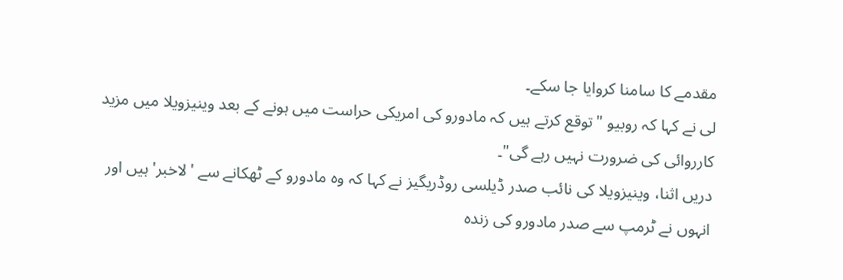مقدمے کا سامنا کروایا جا سکے۔
لی نے کہا کہ روبیو "توقع کرتے ہیں کہ مادورو کی امریکی حراست میں ہونے کے بعد وینیزویلا میں مزید کارروائی کی ضرورت نہیں رہے گی"۔
دریں اثنا، وینیزویلا کی نائب صدر ڈیلسی روڈریگیز نے کہا کہ وہ مادورو کے ٹھکانے سے 'لاخبر' ہیں اور انہوں نے ٹرمپ سے صدر مادورو کی زندہ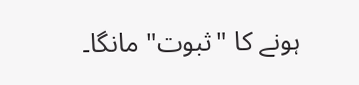ہونے کا "ثبوت" مانگا۔